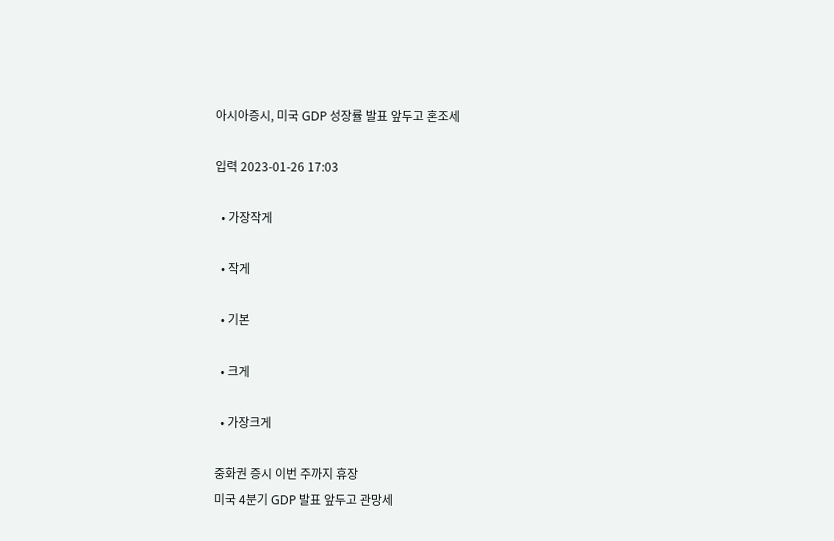아시아증시, 미국 GDP 성장률 발표 앞두고 혼조세

입력 2023-01-26 17:03

  • 가장작게

  • 작게

  • 기본

  • 크게

  • 가장크게

중화권 증시 이번 주까지 휴장
미국 4분기 GDP 발표 앞두고 관망세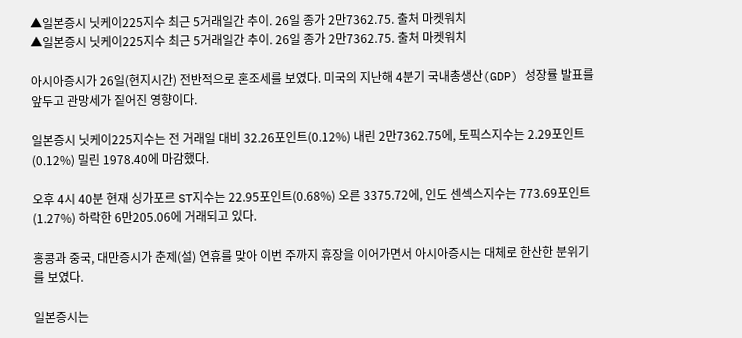▲일본증시 닛케이225지수 최근 5거래일간 추이. 26일 종가 2만7362.75. 출처 마켓워치
▲일본증시 닛케이225지수 최근 5거래일간 추이. 26일 종가 2만7362.75. 출처 마켓워치

아시아증시가 26일(현지시간) 전반적으로 혼조세를 보였다. 미국의 지난해 4분기 국내총생산(GDP) 성장률 발표를 앞두고 관망세가 짙어진 영향이다.

일본증시 닛케이225지수는 전 거래일 대비 32.26포인트(0.12%) 내린 2만7362.75에, 토픽스지수는 2.29포인트(0.12%) 밀린 1978.40에 마감했다.

오후 4시 40분 현재 싱가포르 ST지수는 22.95포인트(0.68%) 오른 3375.72에, 인도 센섹스지수는 773.69포인트(1.27%) 하락한 6만205.06에 거래되고 있다.

홍콩과 중국, 대만증시가 춘제(설) 연휴를 맞아 이번 주까지 휴장을 이어가면서 아시아증시는 대체로 한산한 분위기를 보였다.

일본증시는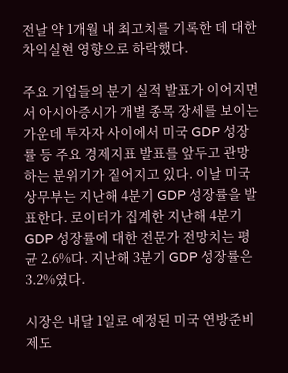전날 약 1개월 내 최고치를 기록한 데 대한 차익실현 영향으로 하락했다.

주요 기업들의 분기 실적 발표가 이어지면서 아시아증시가 개별 종목 장세를 보이는 가운데 투자자 사이에서 미국 GDP 성장률 등 주요 경제지표 발표를 앞두고 관망하는 분위기가 짙어지고 있다. 이날 미국 상무부는 지난해 4분기 GDP 성장률을 발표한다. 로이터가 집계한 지난해 4분기 GDP 성장률에 대한 전문가 전망치는 평균 2.6%다. 지난해 3분기 GDP 성장률은 3.2%였다.

시장은 내달 1일로 예정된 미국 연방준비제도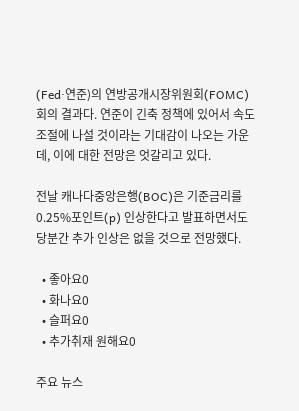(Fed·연준)의 연방공개시장위원회(FOMC) 회의 결과다. 연준이 긴축 정책에 있어서 속도 조절에 나설 것이라는 기대감이 나오는 가운데, 이에 대한 전망은 엇갈리고 있다.

전날 캐나다중앙은행(BOC)은 기준금리를 0.25%포인트(p) 인상한다고 발표하면서도 당분간 추가 인상은 없을 것으로 전망했다.

  • 좋아요0
  • 화나요0
  • 슬퍼요0
  • 추가취재 원해요0

주요 뉴스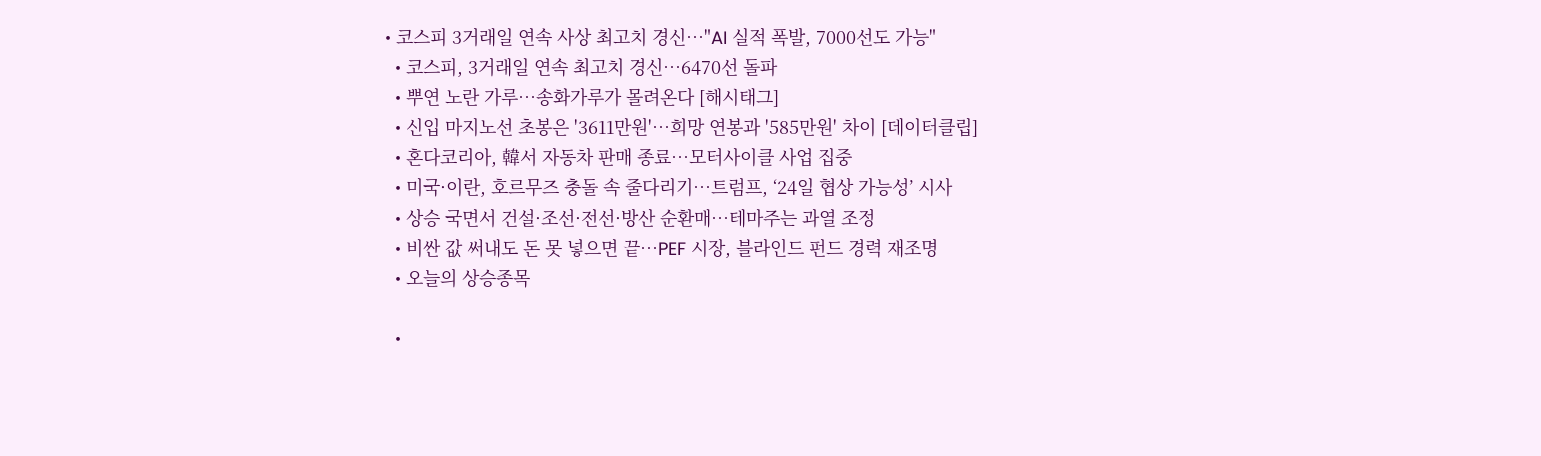• 코스피 3거래일 연속 사상 최고치 경신…"AI 실적 폭발, 7000선도 가능"
  • 코스피, 3거래일 연속 최고치 경신…6470선 돌파
  • 뿌연 노란 가루…송화가루가 몰려온다 [해시태그]
  • 신입 마지노선 초봉은 '3611만원'…희망 연봉과 '585만원' 차이 [데이터클립]
  • 혼다코리아, 韓서 자동차 판매 종료…모터사이클 사업 집중
  • 미국·이란, 호르무즈 충돌 속 줄다리기…트럼프, ‘24일 협상 가능성’ 시사
  • 상승 국면서 건설·조선·전선·방산 순환매…테마주는 과열 조정
  • 비싼 값 써내도 돈 못 넣으면 끝…PEF 시장, 블라인드 펀드 경력 재조명
  • 오늘의 상승종목

  •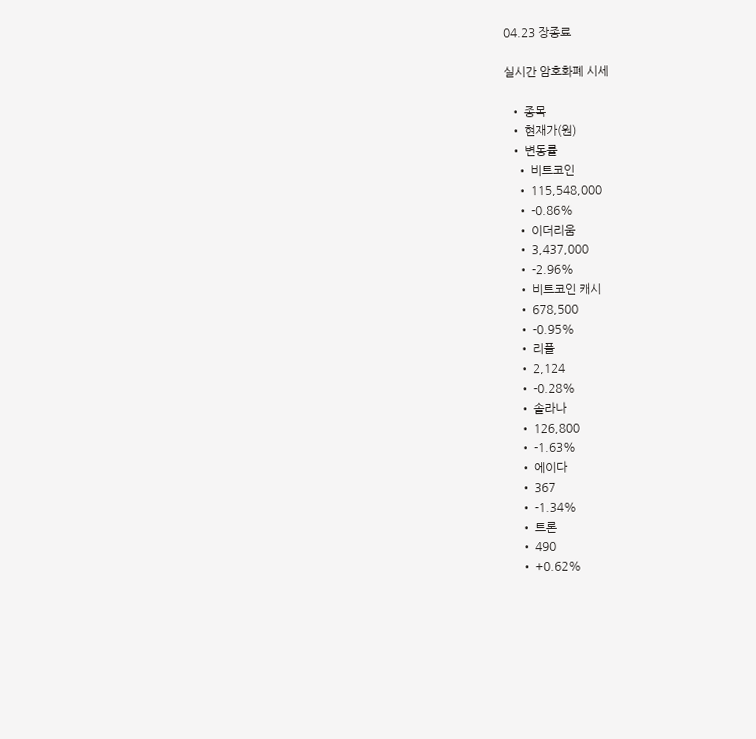04.23 장종료

실시간 암호화폐 시세

  • 종목
  • 현재가(원)
  • 변동률
    • 비트코인
    • 115,548,000
    • -0.86%
    • 이더리움
    • 3,437,000
    • -2.96%
    • 비트코인 캐시
    • 678,500
    • -0.95%
    • 리플
    • 2,124
    • -0.28%
    • 솔라나
    • 126,800
    • -1.63%
    • 에이다
    • 367
    • -1.34%
    • 트론
    • 490
    • +0.62%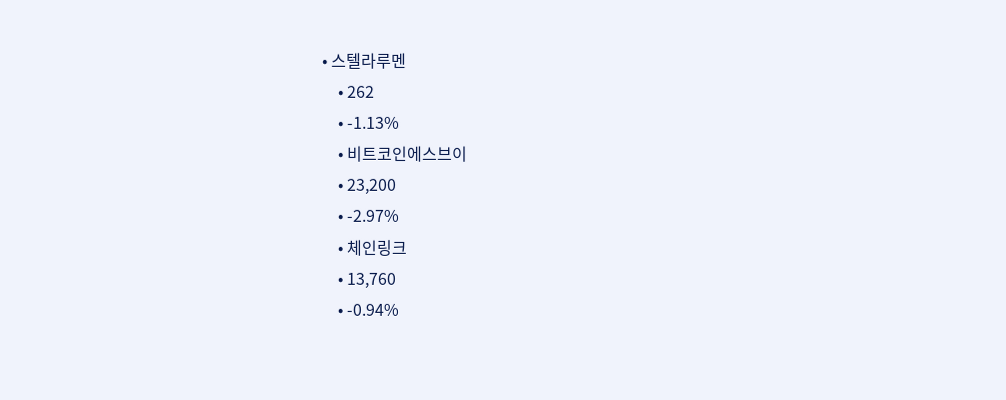• 스텔라루멘
    • 262
    • -1.13%
    • 비트코인에스브이
    • 23,200
    • -2.97%
    • 체인링크
    • 13,760
    • -0.94%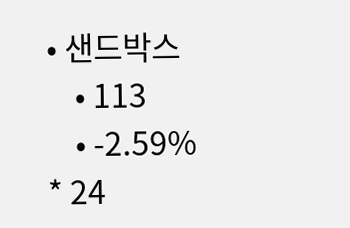• 샌드박스
    • 113
    • -2.59%
* 24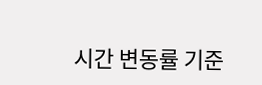시간 변동률 기준